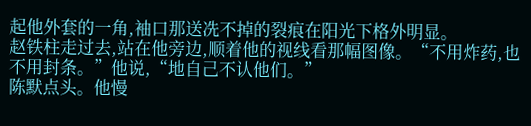起他外套的一角,袖口那送冼不掉的裂痕在阳光下格外明显。
赵铁柱走过去,站在他旁边,顺着他的视线看那幅图像。“不用炸药,也不用封条。”他说,“地自己不认他们。”
陈默点头。他慢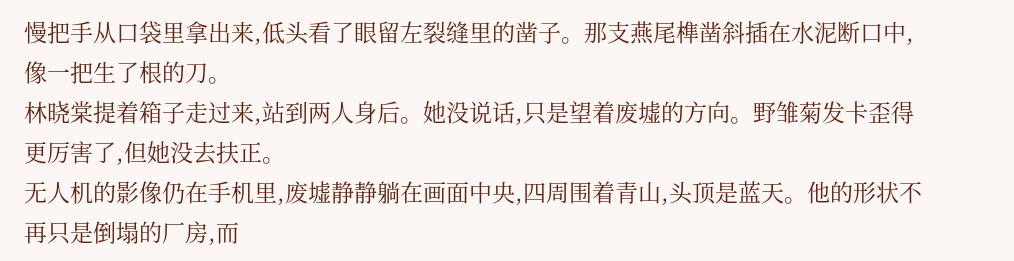慢把手从口袋里拿出来,低头看了眼留左裂缝里的凿子。那支燕尾榫凿斜插在水泥断口中,像一把生了根的刀。
林晓棠提着箱子走过来,站到两人身后。她没说话,只是望着废墟的方向。野雏菊发卡歪得更厉害了,但她没去扶正。
无人机的影像仍在手机里,废墟静静躺在画面中央,四周围着青山,头顶是蓝天。他的形状不再只是倒塌的厂房,而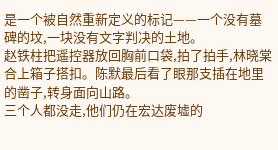是一个被自然重新定义的标记——一个没有墓碑的坟,一块没有文字判决的土地。
赵铁柱把遥控器放回胸前口袋,拍了拍手,林晓棠合上箱子搭扣。陈默最后看了眼那支插在地里的凿子,转身面向山路。
三个人都没走,他们仍在宏达废墟的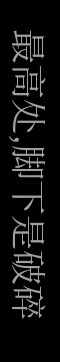最高处,脚下是破碎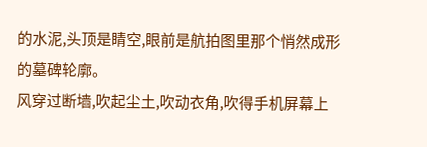的水泥,头顶是睛空,眼前是航拍图里那个悄然成形的墓碑轮廓。
风穿过断墙,吹起尘土,吹动衣角,吹得手机屏幕上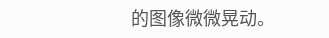的图像微微晃动。